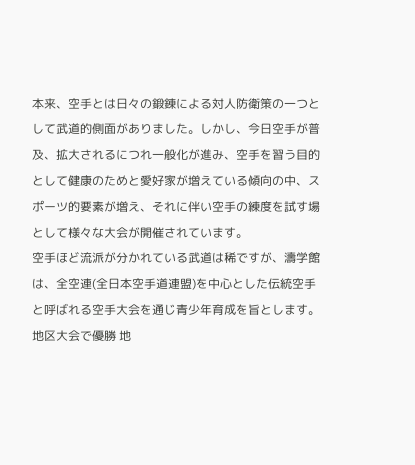本来、空手とは日々の鍛錬による対人防衛策の一つとして武道的側面がありました。しかし、今日空手が普及、拡大されるにつれ一般化が進み、空手を習う目的として健康のためと愛好家が増えている傾向の中、スポーツ的要素が増え、それに伴い空手の練度を試す場として様々な大会が開催されています。
空手ほど流派が分かれている武道は稀ですが、濤学館は、全空連(全日本空手道連盟)を中心とした伝統空手と呼ばれる空手大会を通じ青少年育成を旨とします。
地区大会で優勝 地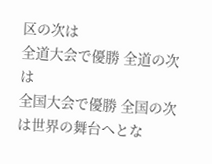区の次は
全道大会で優勝 全道の次は
全国大会で優勝 全国の次は世界の舞台へとな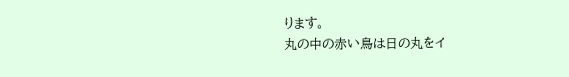ります。
丸の中の赤い鳥は日の丸をイ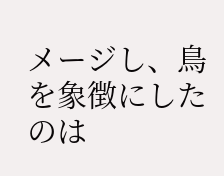メージし、鳥を象徴にしたのは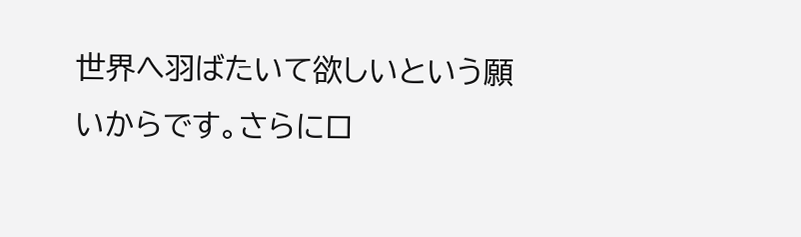世界へ羽ばたいて欲しいという願いからです。さらにロ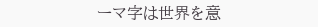ーマ字は世界を意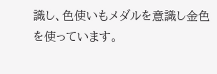識し、色使いもメダルを意識し金色を使っています。